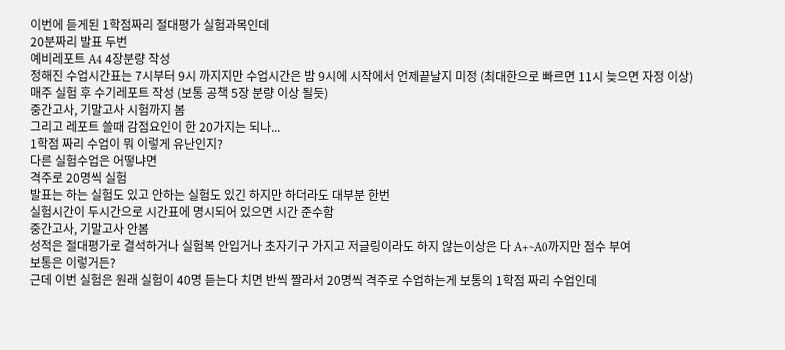이번에 듣게된 1학점짜리 절대평가 실험과목인데
20분짜리 발표 두번
예비레포트 A4 4장분량 작성
정해진 수업시간표는 7시부터 9시 까지지만 수업시간은 밤 9시에 시작에서 언제끝날지 미정 (최대한으로 빠르면 11시 늦으면 자정 이상)
매주 실험 후 수기레포트 작성 (보통 공책 5장 분량 이상 될듯)
중간고사, 기말고사 시험까지 봄
그리고 레포트 쓸때 감점요인이 한 20가지는 되나...
1학점 짜리 수업이 뭐 이렇게 유난인지?
다른 실험수업은 어떻냐면
격주로 20명씩 실험
발표는 하는 실험도 있고 안하는 실험도 있긴 하지만 하더라도 대부분 한번
실험시간이 두시간으로 시간표에 명시되어 있으면 시간 준수함
중간고사, 기말고사 안봄
성적은 절대평가로 결석하거나 실험복 안입거나 초자기구 가지고 저글링이라도 하지 않는이상은 다 A+~A0까지만 점수 부여
보통은 이렇거든?
근데 이번 실험은 원래 실험이 40명 듣는다 치면 반씩 짤라서 20명씩 격주로 수업하는게 보통의 1학점 짜리 수업인데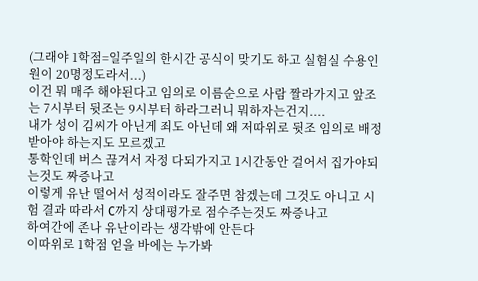(그래야 1학점=일주일의 한시간 공식이 맞기도 하고 실험실 수용인원이 20명정도라서...)
이건 뭐 매주 해야된다고 임의로 이름순으로 사람 짤라가지고 앞조는 7시부터 뒷조는 9시부터 하라그러니 뭐하자는건지....
내가 성이 김씨가 아닌게 죄도 아닌데 왜 저따위로 뒷조 임의로 배정받아야 하는지도 모르겠고
통학인데 버스 끊겨서 자정 다되가지고 1시간동안 걸어서 집가야되는것도 짜증나고
이렇게 유난 떨어서 성적이라도 잘주면 참겠는데 그것도 아니고 시험 결과 따라서 C까지 상대평가로 점수주는것도 짜증나고
하여간에 존나 유난이라는 생각밖에 안든다
이따위로 1학점 얻을 바에는 누가봐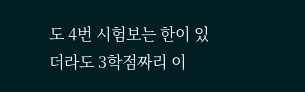도 4번 시험보는 한이 있더라도 3학점짜리 이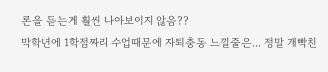론을 듣는게 훨씬 나아보이지 않음??
막학년에 1학점짜리 수업때문에 자퇴충동 느낄줄은... 정말 개빡친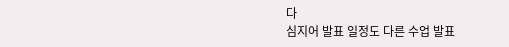다
심지어 발표 일정도 다른 수업 발표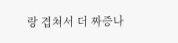랑 겹쳐서 더 짜증나